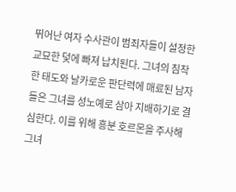뛰어난 여자 수사관이 범죄자들이 설정한 교묘한 덫에 빠져 납치된다. 그녀의 침착한 태도와 날카로운 판단력에 매료된 남자들은 그녀를 성노예로 삼아 지배하기로 결심한다. 이를 위해 흥분 호르몬을 주사해 그녀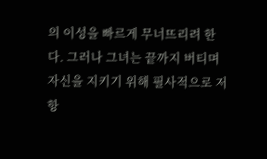의 이성을 빠르게 무너뜨리려 한다. 그러나 그녀는 끝까지 버티며 자신을 지키기 위해 필사적으로 저항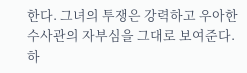한다. 그녀의 투쟁은 강력하고 우아한 수사관의 자부심을 그대로 보여준다. 하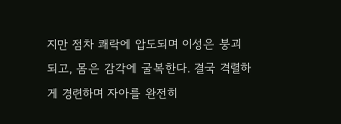지만 점차 쾌락에 압도되며 이성은 붕괴되고, 몸은 감각에 굴복한다. 결국 격렬하게 경련하며 자아를 완전히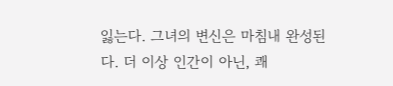잃는다. 그녀의 변신은 마침내 완성된다. 더 이상 인간이 아닌, 쾌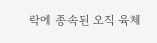락에 종속된 오직 육체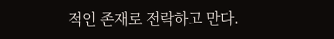적인 존재로 전락하고 만다.